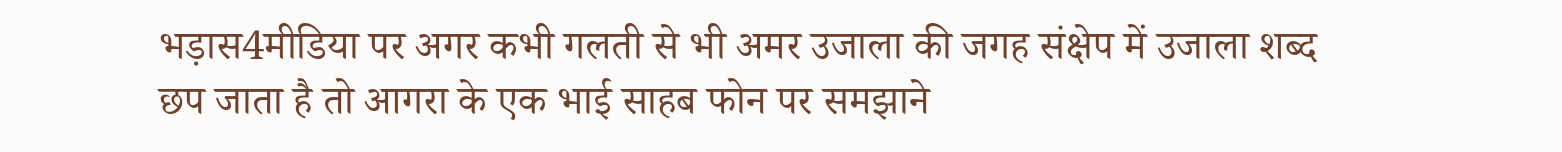भड़ास4मीडिया पर अगर कभी गलती से भी अमर उजाला की जगह संक्षेप में उजाला शब्द छप जाता है तो आगरा के एक भाई साहब फोन पर समझाने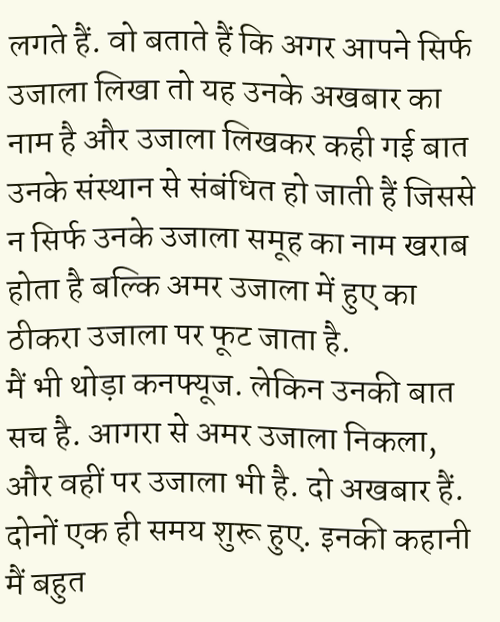लगते हैं. वो बताते हैं कि अगर आपने सिर्फ उजाला लिखा तो यह उनके अखबार का नाम है और उजाला लिखकर कही गई बात उनके संस्थान से संबंधित हो जाती हैं जिससे न सिर्फ उनके उजाला समूह का नाम खराब होता है बल्कि अमर उजाला में हुए का ठीकरा उजाला पर फूट जाता है.
मैं भी थोड़ा कनफ्यूज. लेकिन उनकी बात सच है. आगरा से अमर उजाला निकला, और वहीं पर उजाला भी है. दो अखबार हैं. दोनों एक ही समय शुरू हुए. इनकी कहानी मैं बहुत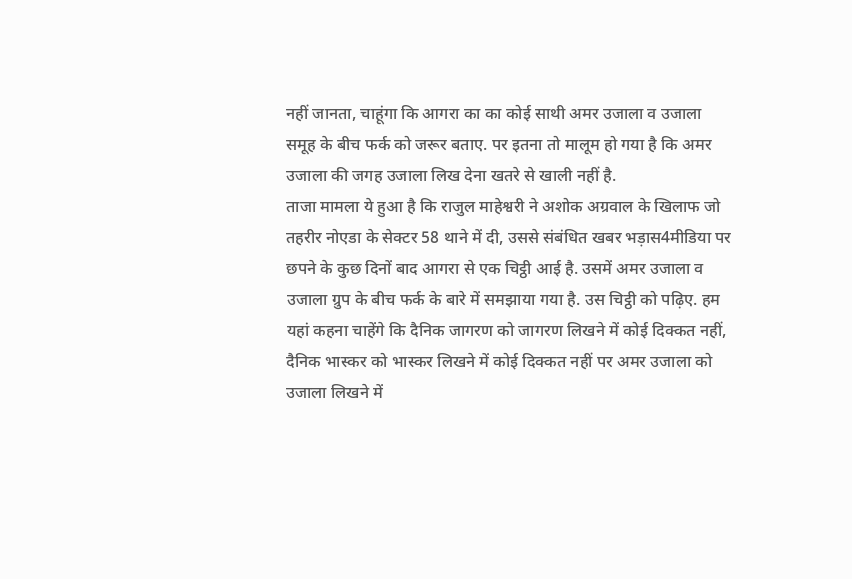नहीं जानता, चाहूंगा कि आगरा का का कोई साथी अमर उजाला व उजाला समूह के बीच फर्क को जरूर बताए. पर इतना तो मालूम हो गया है कि अमर उजाला की जगह उजाला लिख देना खतरे से खाली नहीं है.
ताजा मामला ये हुआ है कि राजुल माहेश्वरी ने अशोक अग्रवाल के खिलाफ जो तहरीर नोएडा के सेक्टर 58 थाने में दी, उससे संबंधित खबर भड़ास4मीडिया पर छपने के कुछ दिनों बाद आगरा से एक चिट्ठी आई है. उसमें अमर उजाला व उजाला ग्रुप के बीच फर्क के बारे में समझाया गया है. उस चिट्ठी को पढ़िए. हम यहां कहना चाहेंगे कि दैनिक जागरण को जागरण लिखने में कोई दिक्कत नहीं, दैनिक भास्कर को भास्कर लिखने में कोई दिक्कत नहीं पर अमर उजाला को उजाला लिखने में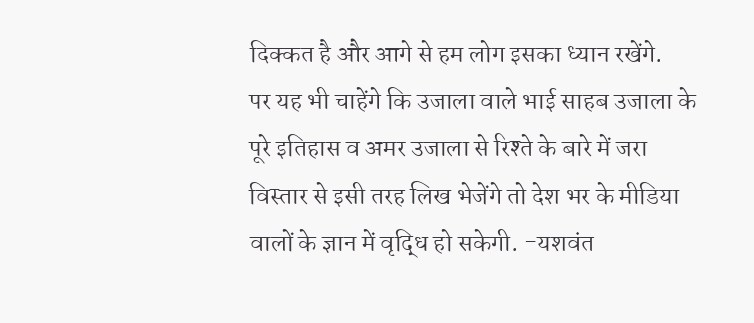दिक्कत है और आगे से हम लोग इसका ध्यान रखेंगे.
पर यह भी चाहेंगे कि उजाला वाले भाई साहब उजाला के पूरे इतिहास व अमर उजाला से रिश्ते के बारे में जरा विस्तार से इसी तरह लिख भेजेंगे तो देश भर के मीडिया वालों के ज्ञान में वृद्धि हो सकेगी. -यशवंत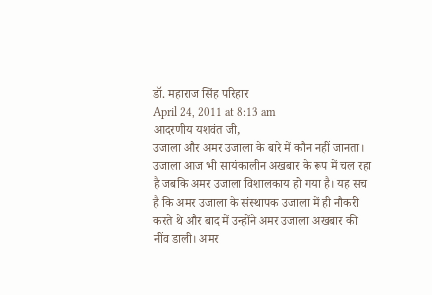डॉ. महाराज सिंह परिहार
April 24, 2011 at 8:13 am
आदरणीय यशवंत जी,
उजाला और अमर उजाला के बारे में कौन नहीं जानता। उजाला आज भी सायंकालीन अखबार के रूप में चल रहा है जबकि अमर उजाला विशालकाय हो गया है। यह सच है कि अमर उजाला के संस्थापक उजाला में ही नौकरी करते थे और बाद में उन्होंने अमर उजाला अखबार की नींव डाली। अमर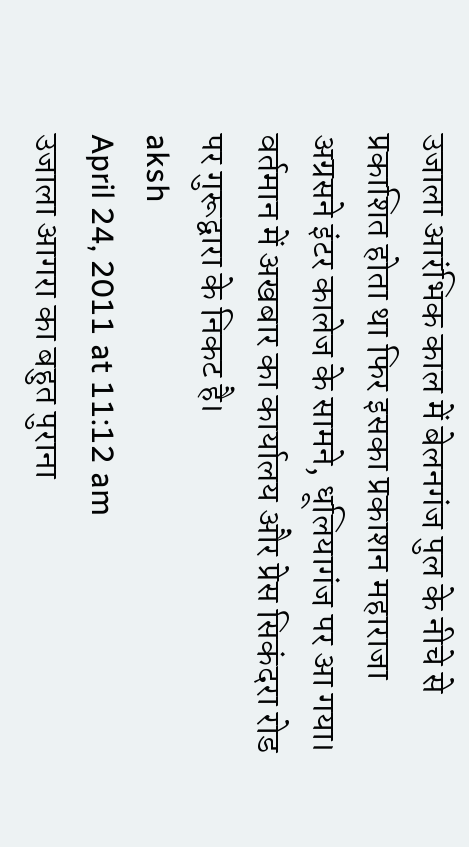उजाला आरंभिक काल में बेलनगंज पुल के नीचे से प्रकाशित होता था फिर इसका प्रकाशन महाराजा अग्रसने इंटर कालेज के सामने, धूलियागंज पर आ गया। वर्तमान में अखबार का कार्यालय और प्रेस सिकंदरा रोड पर गुरूद्वारा के निकट है।
aksh
April 24, 2011 at 11:12 am
उजाला आगरा का बहुत पुराना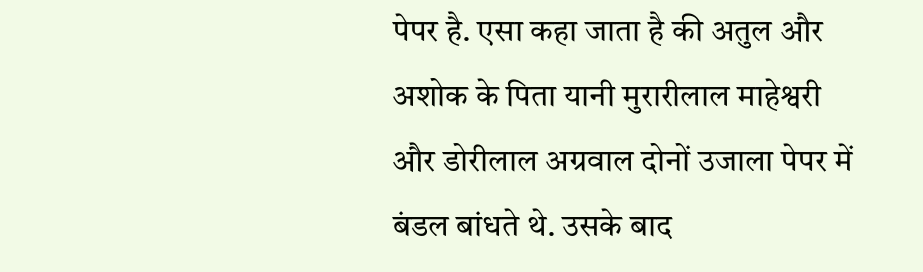पेपर है. एसा कहा जाता है की अतुल और अशोक के पिता यानी मुरारीलाल माहेश्वरी और डोरीलाल अग्रवाल दोनों उजाला पेपर में बंडल बांधते थे. उसके बाद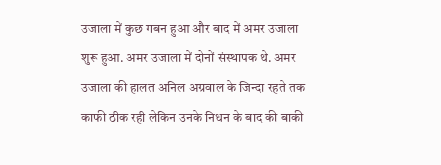उजाला में कुछ गबन हुआ और बाद में अमर उजाला शुरू हुआ. अमर उजाला में दोनों संस्थापक थे. अमर उजाला की हालत अनिल अग्रवाल के जिन्दा रहते तक काफी ठीक रही लेकिन उनके निधन के बाद की बाकी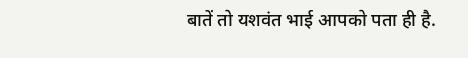बातें तो यशवंत भाई आपको पता ही है.